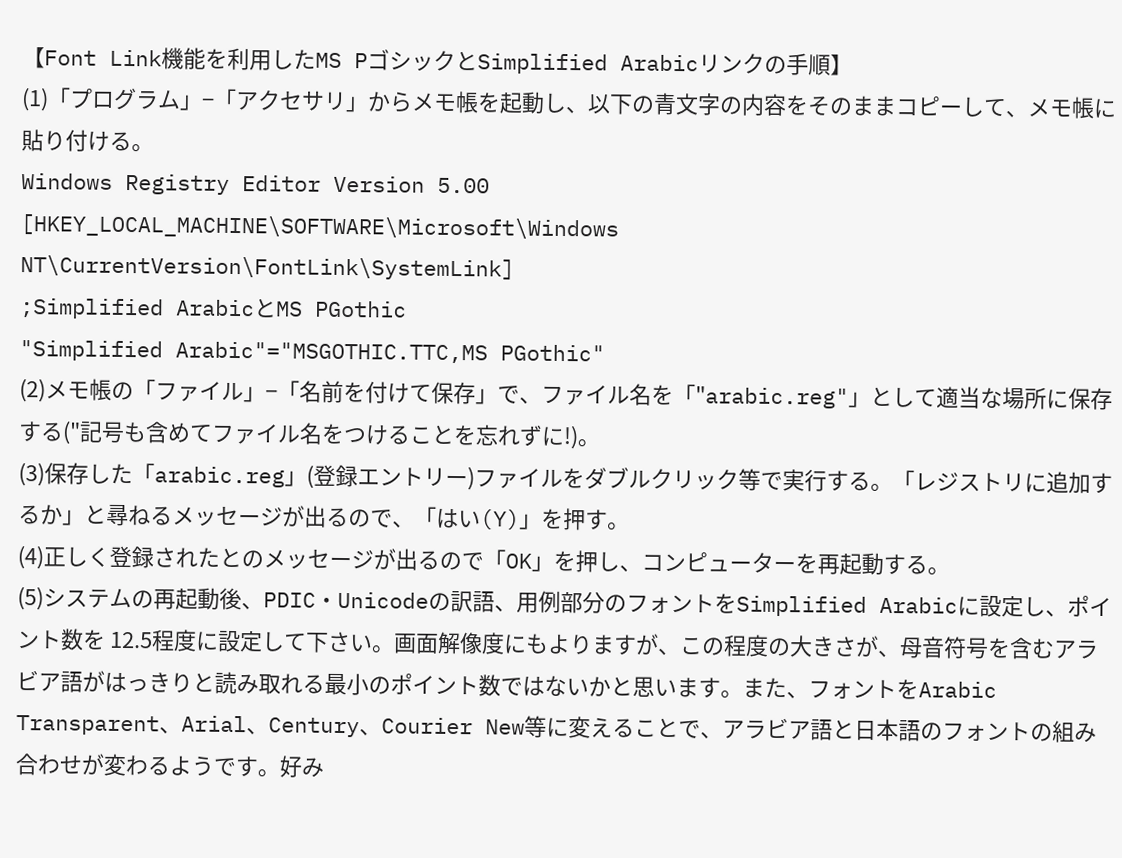【Font Link機能を利用したMS PゴシックとSimplified Arabicリンクの手順】
(1)「プログラム」−「アクセサリ」からメモ帳を起動し、以下の青文字の内容をそのままコピーして、メモ帳に貼り付ける。
Windows Registry Editor Version 5.00
[HKEY_LOCAL_MACHINE\SOFTWARE\Microsoft\Windows NT\CurrentVersion\FontLink\SystemLink]
;Simplified ArabicとMS PGothic
"Simplified Arabic"="MSGOTHIC.TTC,MS PGothic"
(2)メモ帳の「ファイル」−「名前を付けて保存」で、ファイル名を「"arabic.reg"」として適当な場所に保存する("記号も含めてファイル名をつけることを忘れずに!)。
(3)保存した「arabic.reg」(登録エントリー)ファイルをダブルクリック等で実行する。「レジストリに追加するか」と尋ねるメッセージが出るので、「はい(Y)」を押す。
(4)正しく登録されたとのメッセージが出るので「OK」を押し、コンピューターを再起動する。
(5)システムの再起動後、PDIC・Unicodeの訳語、用例部分のフォントをSimplified Arabicに設定し、ポイント数を 12.5程度に設定して下さい。画面解像度にもよりますが、この程度の大きさが、母音符号を含むアラビア語がはっきりと読み取れる最小のポイント数ではないかと思います。また、フォントをArabic Transparent、Arial、Century、Courier New等に変えることで、アラビア語と日本語のフォントの組み合わせが変わるようです。好み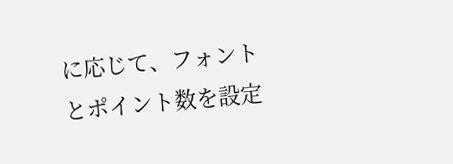に応じて、フォントとポイント数を設定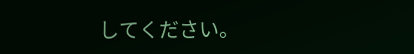してください。